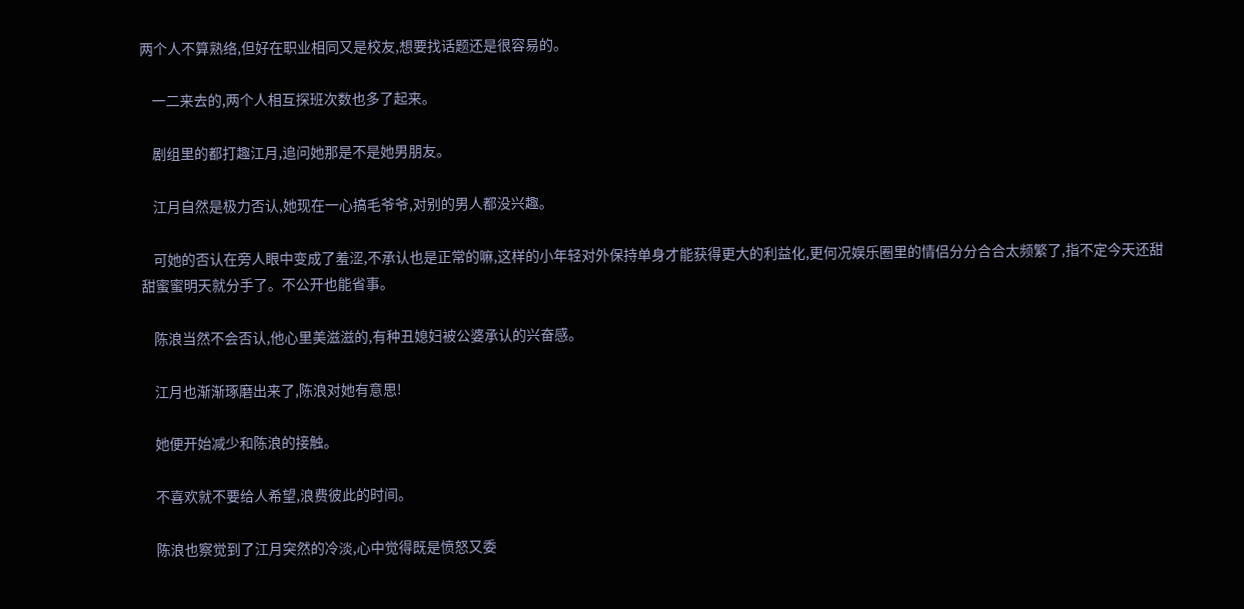两个人不算熟络,但好在职业相同又是校友,想要找话题还是很容易的。

    一二来去的,两个人相互探班次数也多了起来。

    剧组里的都打趣江月,追问她那是不是她男朋友。

    江月自然是极力否认,她现在一心搞毛爷爷,对别的男人都没兴趣。

    可她的否认在旁人眼中变成了羞涩,不承认也是正常的嘛,这样的小年轻对外保持单身才能获得更大的利益化,更何况娱乐圈里的情侣分分合合太频繁了,指不定今天还甜甜蜜蜜明天就分手了。不公开也能省事。

    陈浪当然不会否认,他心里美滋滋的,有种丑媳妇被公婆承认的兴奋感。

    江月也渐渐琢磨出来了,陈浪对她有意思!

    她便开始减少和陈浪的接触。

    不喜欢就不要给人希望,浪费彼此的时间。

    陈浪也察觉到了江月突然的冷淡,心中觉得既是愤怒又委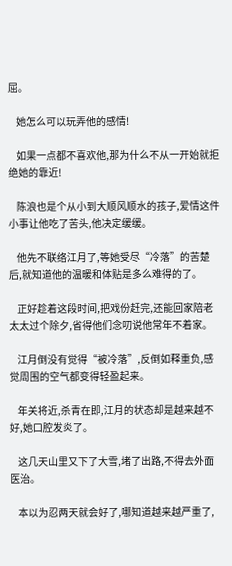屈。

    她怎么可以玩弄他的感情!

    如果一点都不喜欢他,那为什么不从一开始就拒绝她的靠近!

    陈浪也是个从小到大顺风顺水的孩子,爱情这件小事让他吃了苦头,他决定缓缓。

    他先不联络江月了,等她受尽“冷落”的苦楚后,就知道他的温暖和体贴是多么难得的了。

    正好趁着这段时间,把戏份赶完,还能回家陪老太太过个除夕,省得他们念叨说他常年不着家。

    江月倒没有觉得“被冷落”,反倒如释重负,感觉周围的空气都变得轻盈起来。

    年关将近,杀青在即,江月的状态却是越来越不好,她口腔发炎了。

    这几天山里又下了大雪,堵了出路,不得去外面医治。

    本以为忍两天就会好了,哪知道越来越严重了,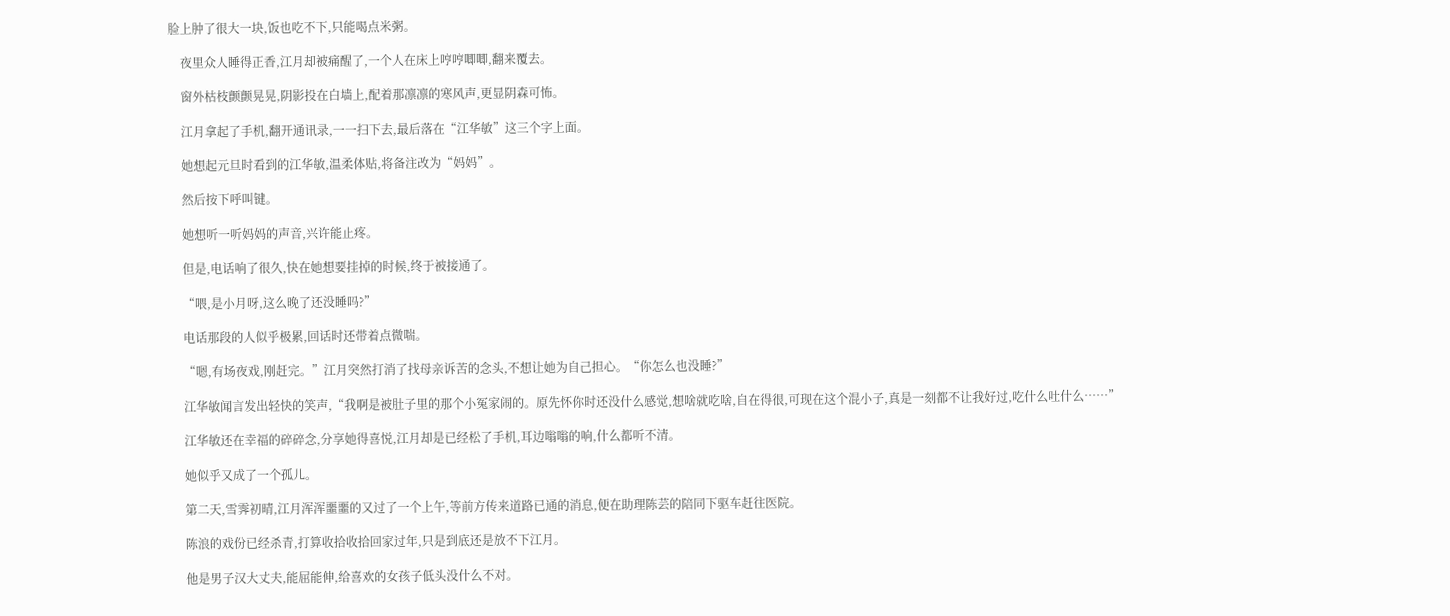脸上肿了很大一块,饭也吃不下,只能喝点米粥。

    夜里众人睡得正香,江月却被痛醒了,一个人在床上哼哼唧唧,翻来覆去。

    窗外枯枝颤颤晃晃,阴影投在白墙上,配着那凛凛的寒风声,更显阴森可怖。

    江月拿起了手机,翻开通讯录,一一扫下去,最后落在“江华敏”这三个字上面。

    她想起元旦时看到的江华敏,温柔体贴,将备注改为“妈妈”。

    然后按下呼叫键。

    她想听一听妈妈的声音,兴许能止疼。

    但是,电话响了很久,快在她想要挂掉的时候,终于被接通了。

    “喂,是小月呀,这么晚了还没睡吗?”

    电话那段的人似乎极累,回话时还带着点微喘。

    “嗯,有场夜戏,刚赶完。”江月突然打消了找母亲诉苦的念头,不想让她为自己担心。“你怎么也没睡?”

    江华敏闻言发出轻快的笑声,“我啊是被肚子里的那个小冤家闹的。原先怀你时还没什么感觉,想啥就吃啥,自在得很,可现在这个混小子,真是一刻都不让我好过,吃什么吐什么……”

    江华敏还在幸福的碎碎念,分享她得喜悦,江月却是已经松了手机,耳边嗡嗡的响,什么都听不清。

    她似乎又成了一个孤儿。

    第二天,雪霁初晴,江月浑浑噩噩的又过了一个上午,等前方传来道路已通的消息,便在助理陈芸的陪同下驱车赶往医院。

    陈浪的戏份已经杀青,打算收拾收拾回家过年,只是到底还是放不下江月。

    他是男子汉大丈夫,能屈能伸,给喜欢的女孩子低头没什么不对。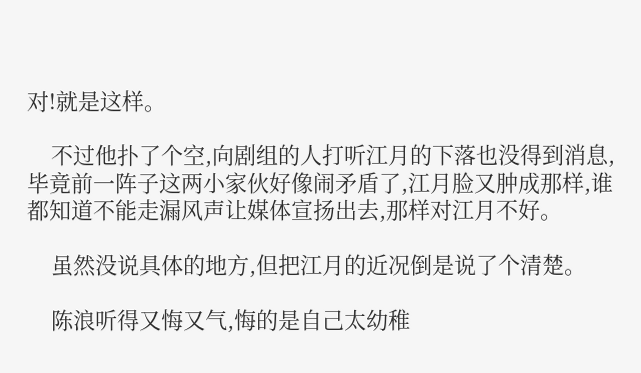对!就是这样。

    不过他扑了个空,向剧组的人打听江月的下落也没得到消息,毕竟前一阵子这两小家伙好像闹矛盾了,江月脸又肿成那样,谁都知道不能走漏风声让媒体宣扬出去,那样对江月不好。

    虽然没说具体的地方,但把江月的近况倒是说了个清楚。

    陈浪听得又悔又气,悔的是自己太幼稚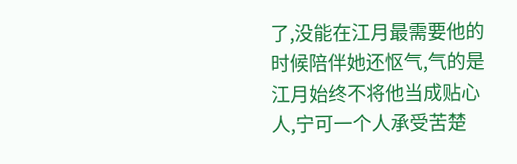了,没能在江月最需要他的时候陪伴她还怄气,气的是江月始终不将他当成贴心人,宁可一个人承受苦楚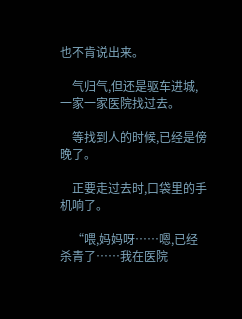也不肯说出来。

    气归气,但还是驱车进城,一家一家医院找过去。

    等找到人的时候,已经是傍晚了。

    正要走过去时,口袋里的手机响了。

    “喂,妈妈呀……嗯,已经杀青了……我在医院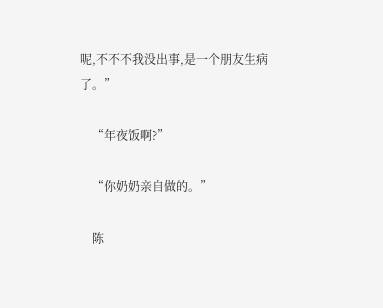呢,不不不我没出事,是一个朋友生病了。”

    “年夜饭啊?”

    “你奶奶亲自做的。”

    陈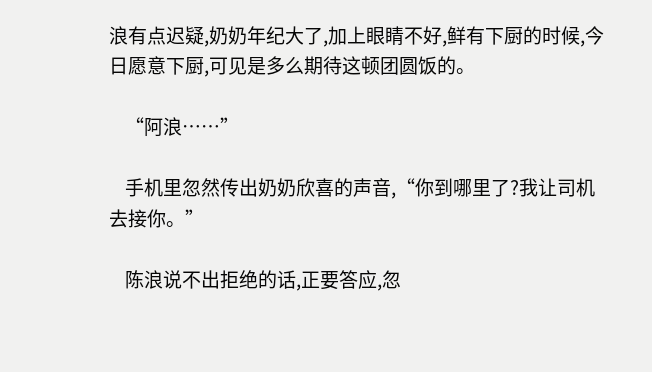浪有点迟疑,奶奶年纪大了,加上眼睛不好,鲜有下厨的时候,今日愿意下厨,可见是多么期待这顿团圆饭的。

    “阿浪……”

    手机里忽然传出奶奶欣喜的声音,“你到哪里了?我让司机去接你。”

    陈浪说不出拒绝的话,正要答应,忽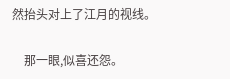然抬头对上了江月的视线。

    那一眼,似喜还怨。